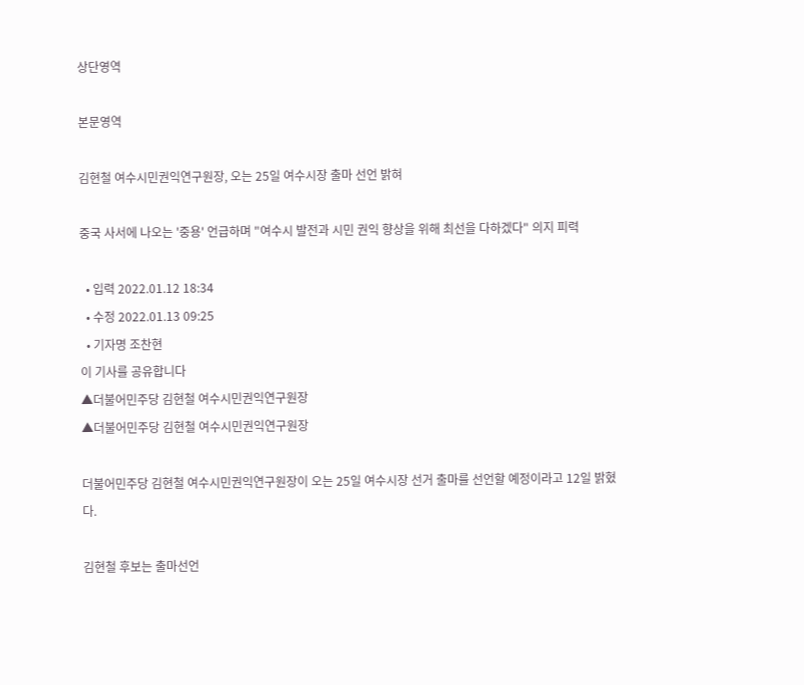상단영역

본문영역

김현철 여수시민권익연구원장, 오는 25일 여수시장 출마 선언 밝혀

중국 사서에 나오는 '중용' 언급하며 "여수시 발전과 시민 권익 향상을 위해 최선을 다하겠다" 의지 피력

  • 입력 2022.01.12 18:34
  • 수정 2022.01.13 09:25
  • 기자명 조찬현
이 기사를 공유합니다
▲더불어민주당 김현철 여수시민권익연구원장
▲더불어민주당 김현철 여수시민권익연구원장

더불어민주당 김현철 여수시민권익연구원장이 오는 25일 여수시장 선거 출마를 선언할 예정이라고 12일 밝혔다.

김현철 후보는 출마선언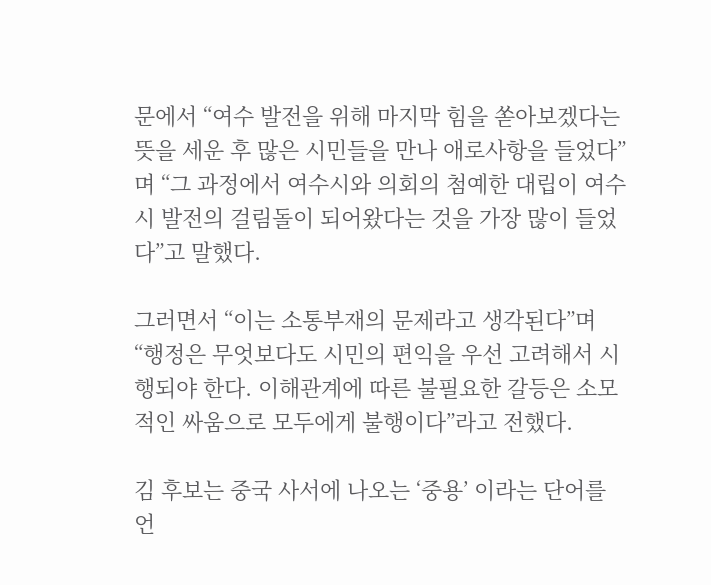문에서 “여수 발전을 위해 마지막 힘을 쏟아보겠다는 뜻을 세운 후 많은 시민들을 만나 애로사항을 들었다”며 “그 과정에서 여수시와 의회의 첨예한 대립이 여수시 발전의 걸림돌이 되어왔다는 것을 가장 많이 들었다”고 말했다.

그러면서 “이는 소통부재의 문제라고 생각된다”며 “행정은 무엇보다도 시민의 편익을 우선 고려해서 시행되야 한다. 이해관계에 따른 불필요한 갈등은 소모적인 싸움으로 모두에게 불행이다”라고 전했다.

김 후보는 중국 사서에 나오는 ‘중용’ 이라는 단어를 언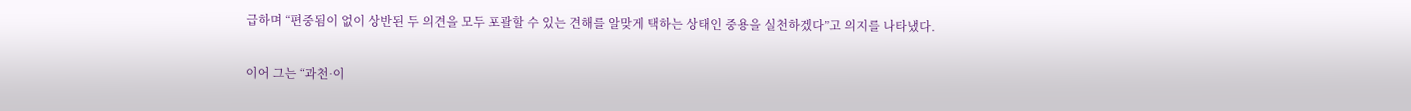급하며 “편중됨이 없이 상반된 두 의견을 모두 포괄할 수 있는 견해를 알맞게 택하는 상태인 중용을 실천하겠다”고 의지를 나타냈다.

이어 그는 “과천∙이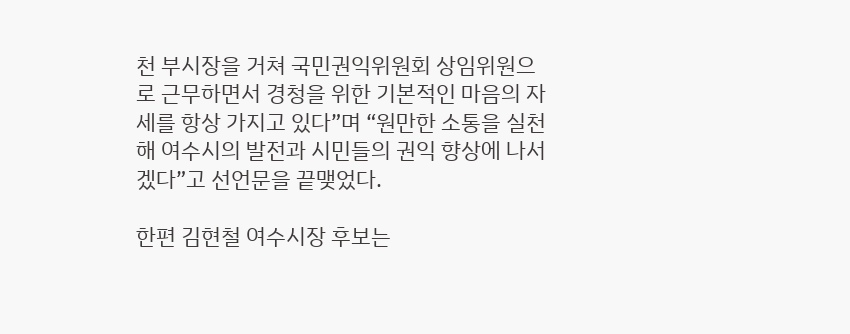천 부시장을 거쳐 국민권익위원회 상임위원으로 근무하면서 경청을 위한 기본적인 마음의 자세를 항상 가지고 있다”며 “원만한 소통을 실천해 여수시의 발전과 시민들의 권익 향상에 나서겠다”고 선언문을 끝맺었다.

한편 김현철 여수시장 후보는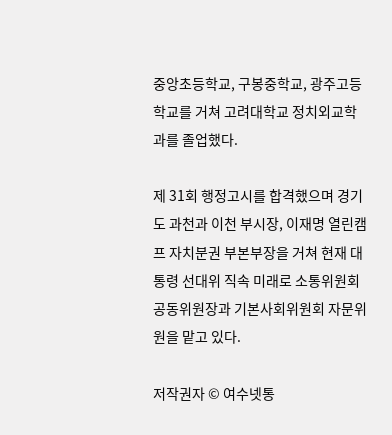중앙초등학교, 구봉중학교, 광주고등학교를 거쳐 고려대학교 정치외교학과를 졸업했다.

제 31회 행정고시를 합격했으며 경기도 과천과 이천 부시장, 이재명 열린캠프 자치분권 부본부장을 거쳐 현재 대통령 선대위 직속 미래로 소통위원회 공동위원장과 기본사회위원회 자문위원을 맡고 있다.

저작권자 © 여수넷통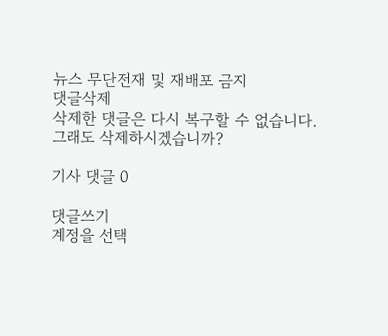뉴스 무단전재 및 재배포 금지
댓글삭제
삭제한 댓글은 다시 복구할 수 없습니다.
그래도 삭제하시겠습니까?

기사 댓글 0

댓글쓰기
계정을 선택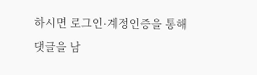하시면 로그인·계정인증을 통해
댓글을 남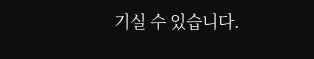기실 수 있습니다.